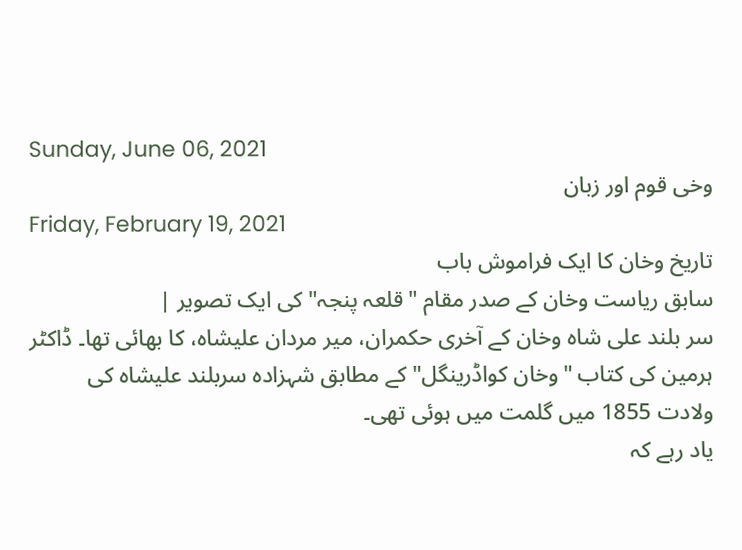Sunday, June 06, 2021
وخی قوم اور زبان
Friday, February 19, 2021
تاریخ وخان کا ایک فراموش باب
سابق ریاست وخان کے صدر مقام "قلعہ پنجہ" کی ایک تصویر |
سر بلند علی شاہ وخان کے آخری حکمران، میر مردان علیشاہ، کا بھائی تھا۔ ڈاکٹر ہرمین کی کتاب "وخان کواڈرینگل" کے مطابق شہزادہ سربلند علیشاہ کی ولادت 1855 میں گلمت میں ہوئی تھی۔
یاد رہے کہ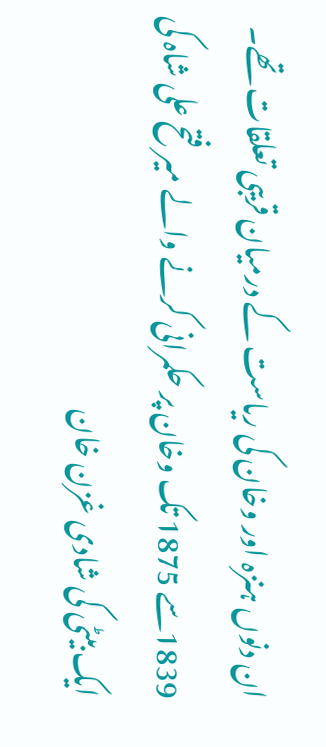ان دنوں ہنزہ اور وخان کی ریاست کے درمیان قریبی تعلقات تھے۔ 1839سے 1875 تک وخان پر حکمرانی کرنے والے میر فتح علی شاہ کی ایک بیٹی کی شادی غزن خان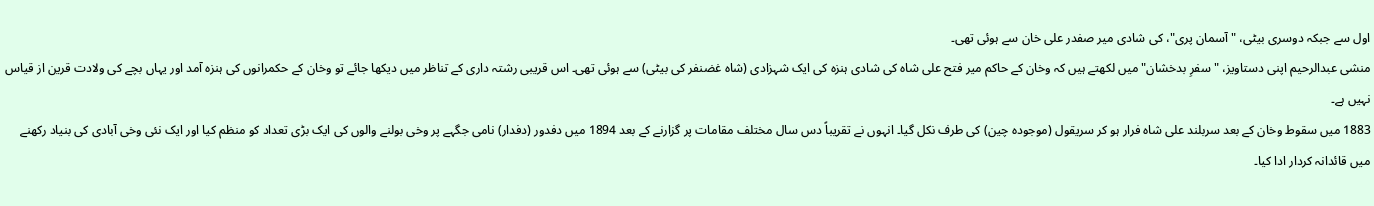اول سے جبکہ دوسری بیٹی، "آسمان پری"، کی شادی میر صفدر علی خان سے ہوئی تھی۔
منشی عبدالرحیم اپنی دستاویز، "سفرِ بدخشان" میں لکھتے ہیں کہ وخان کے حاکم میر فتح علی شاہ کی شادی ہنزہ کی ایک شہزادی (شاہ غضنفر کی بیٹی) سے ہوئی تھی۔ اس قریبی رشتہ داری کے تناظر میں دیکھا جائے تو وخان کے حکمرانوں کی ہنزہ آمد اور یہاں بچے کی ولادت قرین از قیاس نہیں ہے۔
1883 میں سقوط وخان کے بعد سربلند علی شاہ فرار ہو کر سریقول (موجودہ چین) کی طرف نکل گیا۔ انہوں نے تقریباً دس سال مختلف مقامات پر گزارنے کے بعد 1894 میں دفدور (دفدار) نامی جگہے پر وخی بولنے والوں کی ایک بڑی تعداد کو منظم کیا اور ایک نئی وخی آبادی کی بنیاد رکھنے میں قائدانہ کردار ادا کیا۔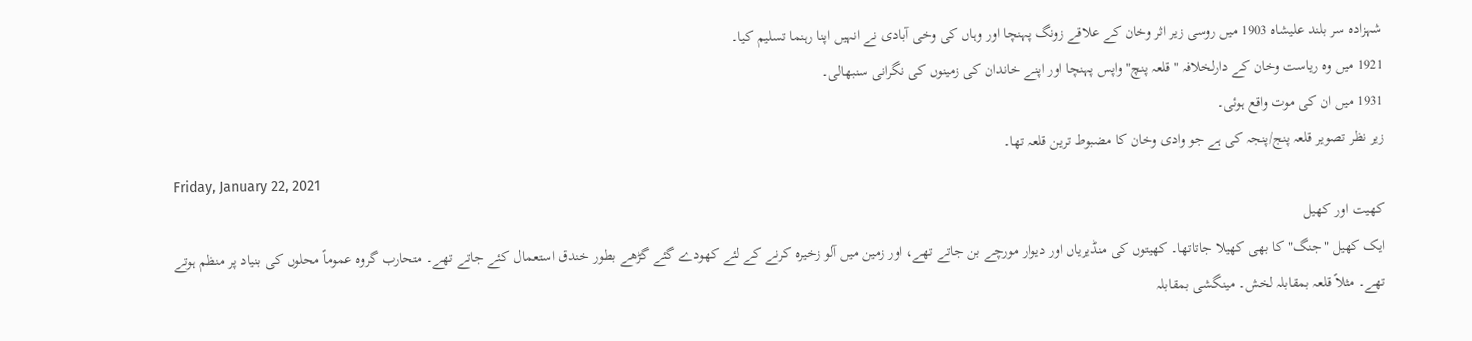شہزادہ سر بلند علیشاہ 1903 میں روسی زیر اثر وخان کے علاقے زونگ پہنچا اور وہاں کی وخی آبادی نے انہیں اپنا رہنما تسلیم کیا۔
1921 میں وہ ریاست وخان کے دارلخلافہ "قلعہ پنچ" واپس پہنچا اور اپنے خاندان کی زمینوں کی نگرانی سنبھالی۔
1931 میں ان کی موت واقع ہوئی۔
زیر نظر تصویر قلعہ پنج/پنجہ کی ہے جو وادی وخان کا مضبوط ترین قلعہ تھا۔
Friday, January 22, 2021
کھیت اور کھیل
ایک کھیل "جنگ" کا بھی کھیلا جاتاتھا۔ کھیتوں کی منڈیریاں اور دیوار مورچے بن جاتے تھے، اور زمین میں آلو زخیرہ کرنے کے لئے کھودے گئے گڑھے بطور خندق استعمال کئے جاتے تھے۔ متحارب گروہ عموماً محلوں کی بنیاد پر منظم ہوتے تھے۔ مثلاً قلعہ بمقابلہ لخش۔ مینگشی بمقابلہ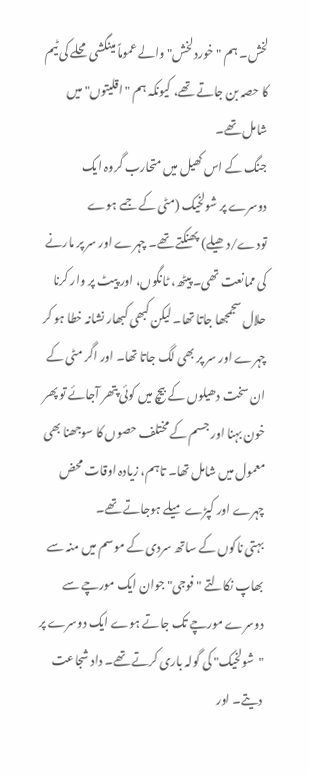لخش۔ ہم "خورد لخش" والے عموماً مینگشی محلے کی ٹیم کا حصہ بن جاتے تھے، کیونکہ ہم "اقلیتوں" میں شامل تھے۔
جنگ کے اس کھیل میں متحارب گروہ ایک دوسرے پر شولخیک (مٹی کے جمے ہوے تودے/دھیلے) پھنکتے تھے۔ چہرے اور سر پر مارنے کی ممانعت تھی۔ پیٹھ، ٹانگوں، اور پیٹ پر وار کرنا حلال سجمجھا جاتا تھا۔ لیکن کبھی کبھار نشانہ خطا ہو کر چہرے اور سر پر بھی لگ جاتا تھا۔ اور اگر مٹی کے ان سخت دھیلوں کے بیچ میں کوئی پتھر آجائے تو پھر خون بہنا اور جسم کے مختلف حصوں کا سوجھنا بھی معمول میں شامل تھا۔ تاہم، زیادہ اوقات محض چہرے اور کپڑے میلے ہوجاتے تھے۔
بہتی ناکوں کے ساتھ سردی کے موسم میں منہ سے بھاپ نکالتے "فوجی" جوان ایک مورچے سے دوسرے مورچے تک جاتے ہوے ایک دوسرے پر "شولخیک" کی گولہ باری کرتے تھے۔ داد شجاعت دیتے۔ اور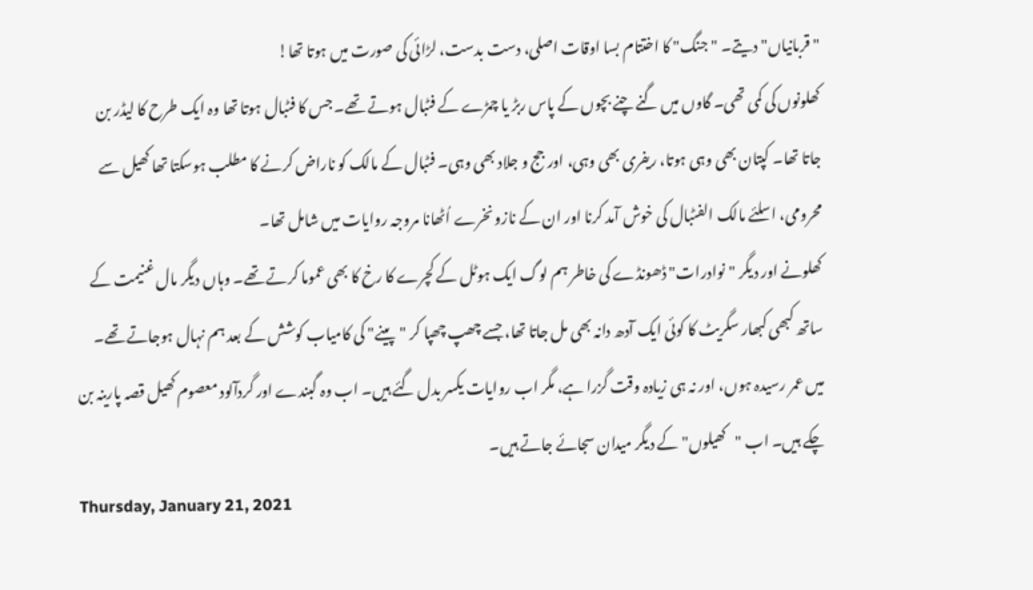"قربانیاں" دیتے۔ "جنگ" کا اختتام بسا اوقات اصلی، دست بدست، لڑائی کی صورت میں ہوتا تھا!
کھلونوں کی کمی تھی۔ گاوں میں گنے چنے بچوں کے پاس ربڑ یا چمڑے کے فٹبال ہوتے تھے۔ جس کا فٹبال ہوتا تھا وہ ایک طرح کا لیڈر بن جاتا تھا۔ کپتان بھی وہی ہوتا، ریفری بھی وہی، اور جج و جلاد بھی وہی۔ فٹبال کے مالک کو ناراض کرنے کا مطلب ہوسکتا تھا کھیل سے محرومی، اسلئے مالک الفٹبال کی خوش آمد کرنا اور ان کے نازو نخرے اُٹھانا مروجہ روایات میں شامل تھا۔
کھلونے اور دیگر "نوادرات" ڈھونڈے کی خاطر ہم لوگ ایک ہوٹل کے کچرے کا رخ کا بھی عموما کرتے تھے۔ وہاں دیگر مال غنیمت کے ساتھ کبھی کبھار سگریٹ کا کوئی ایک آدھ دانہ بھی مل جاتا تھا، جسے چھپ چھپا کر "پینے" کی کامیاب کوشش کے بعد ہم نہال ہوجاتے تھے۔
میں عمر رسیدہ ہوں، اور نہ ہی زیادہ وقت گزرا ہے، مگر اب روایات یکسر بدل گئے ہیں۔ اب وہ گبندے اور گردآلود معصوم کھیل قصہ پارینہ بن چکے ہیں۔ اب "کھیلوں" کے دیگر میدان سجائے جاتے ہیں۔
Thursday, January 21, 2021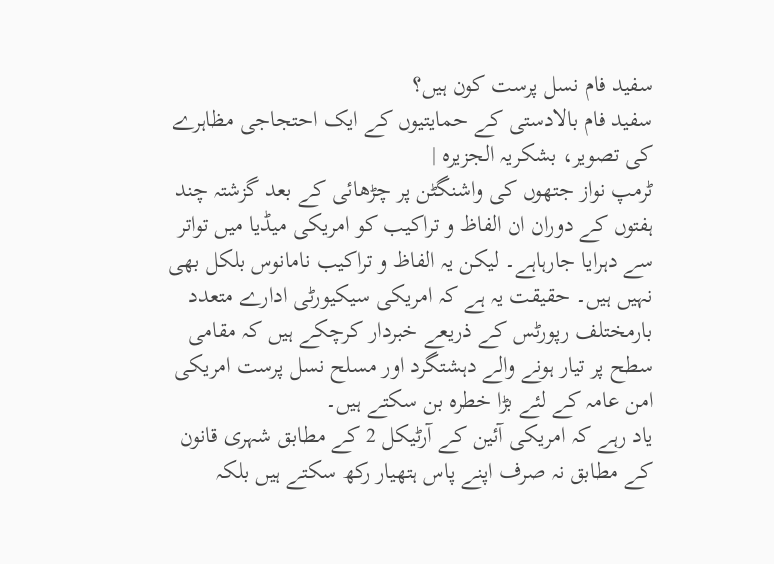سفید فام نسل پرست کون ہیں؟
سفید فام بالادستی کے حمایتیوں کے ایک احتجاجی مظاہرے کی تصویر، بشکریہ الجزیرہ |
ٹرمپ نواز جتھوں کی واشنگٹن پر چڑھائی کے بعد گزشتہ چند ہفتوں کے دوران ان الفاظ و تراکیب کو امریکی میڈیا میں تواتر سے دہرایا جارہاہے۔ لیکن یہ الفاظ و تراکیب نامانوس بلکل بھی نہیں ہیں۔ حقیقت یہ ہے کہ امریکی سیکیورٹی ادارے متعدد بارمختلف رپورٹس کے ذریعے خبردار کرچکے ہیں کہ مقامی سطح پر تیار ہونے والے دہشتگرد اور مسلح نسل پرست امریکی امن عامہ کے لئے بڑا خطرہ بن سکتے ہیں۔
یاد رہے کہ امریکی آئین کے آرٹیکل 2 کے مطابق شہری قانون کے مطابق نہ صرف اپنے پاس ہتھیار رکھ سکتے ہیں بلکہ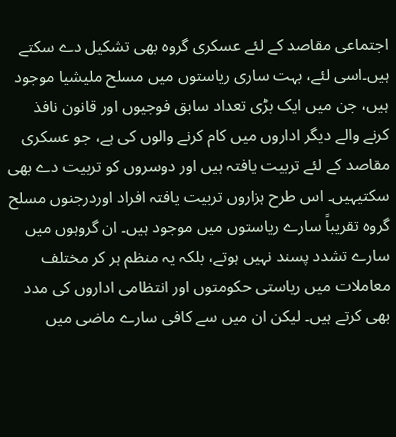اجتماعی مقاصد کے لئے عسکری گروہ بھی تشکیل دے سکتے ہیں۔اسی لئے، بہت ساری ریاستوں میں مسلح ملیشیا موجود ہیں، جن میں ایک بڑی تعداد سابق فوجیوں اور قانون نافذ کرنے والے دیگر اداروں میں کام کرنے والوں کی ہے، جو عسکری مقاصد کے لئے تربیت یافتہ ہیں اور دوسروں کو تربیت دے بھی سکتیہیں۔ اس طرح ہزاروں تربیت یافتہ افراد اوردرجنوں مسلح گروہ تقریباً سارے ریاستوں میں موجود ہیں۔ ان گروہوں میں سارے تشدد پسند نہیں ہوتے، بلکہ یہ منظم ہر کر مختلف معاملات میں ریاستی حکومتوں اور انتظامی اداروں کی مدد بھی کرتے ہیں۔ لیکن ان میں سے کافی سارے ماضی میں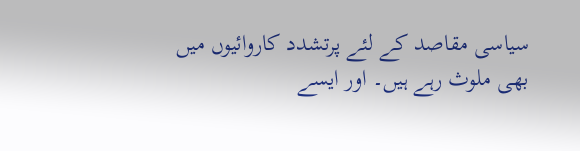سیاسی مقاصد کے لئے پرتشدد کاروائیوں میں بھی ملوث رہے ہیں۔ اور ایسے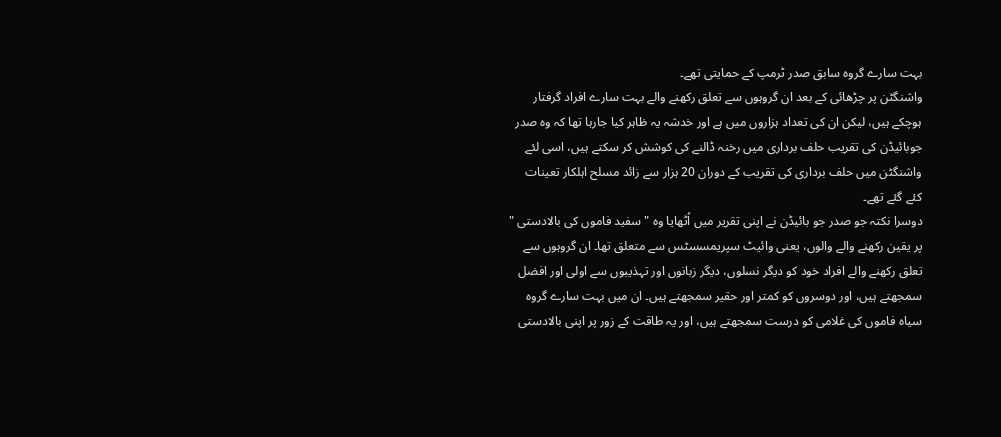بہت سارے گروہ سابق صدر ٹرمپ کے حمایتی تھے۔
واشنگٹن پر چڑھائی کے بعد ان گروہوں سے تعلق رکھنے والے بہت سارے افراد گرفتار ہوچکے ہیں، لیکن ان کی تعداد ہزاروں میں ہے اور خدشہ یہ ظاہر کیا جارہا تھا کہ وہ صدر جوبائیڈن کی تقریب حلف برداری میں رخنہ ڈالنے کی کوشش کر سکتے ہیں، اسی لئے واشنگٹن میں حلف برداری کی تقریب کے دوران 20 ہزار سے زائد مسلح اہلکار تعینات کئے گئے تھے۔
دوسرا نکتہ جو صدر جو بائیڈن نے اپنی تقریر میں اُٹھایا وہ "سفید فاموں کی بالادستی " پر یقین رکھنے والے والوں، یعنی وائیٹ سپریمسسٹس سے متعلق تھا۔ ان گروہوں سے تعلق رکھنے والے افراد خود کو دیگر نسلوں، دیگر زبانوں اور تہذیبوں سے اولی اور افضل سمجھتے ہیں، اور دوسروں کو کمتر اور حقیر سمجھتے ہیں۔ ان میں بہت سارے گروہ سیاہ فاموں کی غلامی کو درست سمجھتے ہیں، اور یہ طاقت کے زور پر اپنی بالادستی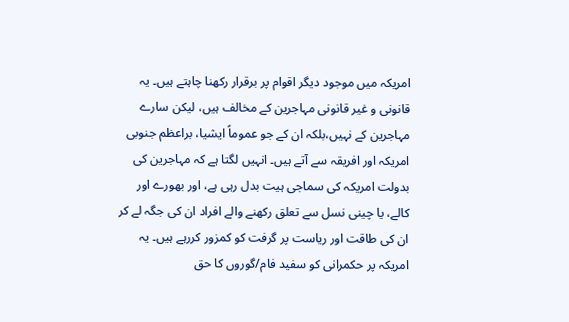امریکہ میں موجود دیگر اقوام پر برقرار رکھنا چاہتے ہیں۔ یہ قانونی و غیر قانونی مہاجرین کے مخالف ہیں، لیکن سارے مہاجرین کے نہیں،بلکہ ان کے جو عموماً ایشیا، براعظم جنوبی امریکہ اور افریقہ سے آتے ہیں۔ انہیں لگتا ہے کہ مہاجرین کی بدولت امریکہ کی سماجی ہیت بدل رہی ہے، اور بھورے اور کالے، یا چینی نسل سے تعلق رکھنے والے افراد ان کی جگہ لے کر ان کی طاقت اور ریاست پر گرفت کو کمزور کررہے ہیں۔ یہ امریکہ پر حکمرانی کو سفید فام/گوروں کا حق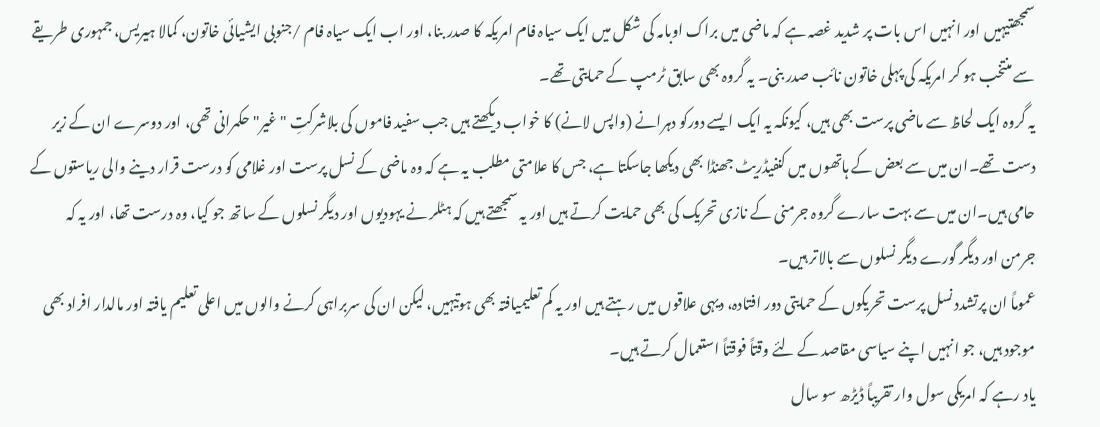سمجھتیہیں اور انہیں اس بات پر شدید غصہ ہے کہ ماضی میں براک اوبامہ کی شکل میں ایک سیاہ فام امریکہ کا صدر بنا، اور اب ایک سیاہ فام /جنوبی ایشیائی خاتون، کمالا ہیریس، جمہوری طریقے سے منتخب ہو کر امریکہ کی پہلی خاتون نائب صدر بنی۔ یہ گروہ بھی سابق ٹرمپ کے حمایتی تھے۔
یہ گروہ ایک لحاظ سے ماضی پرست بھی ہیں، کیونکہ یہ ایک ایسے دورکو دہرانے (واپس لانے) کا خواب دیکھتے ہیں جب سفید فاموں کی بلاشرکتِ "غیر" حکمرانی تھی، اور دوسرے ان کے زیر دست تھے۔ان میں سے بعض کے ہاتھوں میں کنفیڈریٹ جھنڈا بھی دیکھا جاسکتا ہے، جس کا علامتی مطلب یہ ہے کہ وہ ماضی کے نسل پرست اور غلامی کو درست قرار دینے والی ریاستوں کے حامی ہیں۔ان میں سے بہت سارے گروہ جرمنی کے نازی تحریک کی بھی حمایت کرتے ہیں اور یہ سمجھتے ہیں کہ ہٹلر نے یہودیوں اور دیگر نسلوں کے ساتھ جو کیا، وہ درست تھا، اور یہ کہ جرمن اور دیگر گورے دیگر نسلوں سے بالاتر ہیں۔
عموماً ان پرتشدد نسل پرست تحریکوں کے حمایتی دور افتادہ، دیہی علاقوں میں رہتے ہیں اور یہ کم تعلیمیافتہ بھی ہوتیہیں، لیکن ان کی سربراہی کرنے والوں میں اعلی تعلیم یافتہ اور مالدار افراد بھی موجود ہیں، جو انہیں اپنے سیاسی مقاصد کے لئے وقتاً فوقتاً استعمال کرتے ہیں۔
یاد رہے کہ امریکی سول وار تقریباً ڈیڑھ سو سال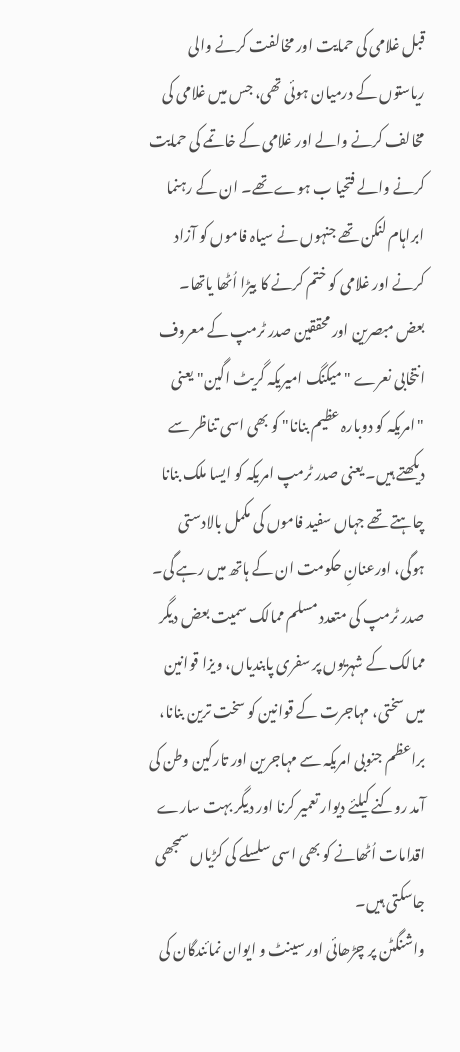قبل غلامی کی حمایت اور مخالفت کرنے والی ریاستوں کے درمیان ہوئی تھی، جس میں غلامی کی مخالف کرنے والے اور غلامی کے خاتمے کی حمایت کرنے والے فتحیا ب ہوے تھے۔ ان کے رہنما ابراہام لنکن تھے جنہوں نے سیاہ فاموں کو آزاد کرنے اور غلامی کو ختم کرنے کا بیڑا اُٹھا یاتھا۔
بعض مبصرین اور محققین صدر ٹرمپ کے معروف انتخابی نعرے "میکنگ امیریکہ گریٹ اگین" یعنی "امریکہ کو دوبارہ عظیم بنانا" کو بھی اسی تناظر سے دیکھتے ہیں۔ یعنی صدر ٹرمپ امریکہ کو ایسا ملک بنانا چاہتے تھے جہاں سفید فاموں کی مکمل بالادستی ہوگی، اورعنانِ حکومت ان کے ہاتھ میں رہے گی۔ صدر ٹرمپ کی متعدد مسلم ممالک سمیت بعض دیگر ممالک کے شہریوں پر سفری پابندیاں، ویزا قوانین میں سختی، مہاجرت کے قوانین کو سخت ترین بنانا، براعظم جنوبی امریکہ سے مہاجرین اور تارکین وطن کی آمد روکنے کیلئے دیوار تعمیر کرنا اور دیگر بہت سارے اقدامات اُٹھانے کو بھی اسی سلسلے کی کڑیاں سمجھی جاسکتی ہیں۔
واشنگٹن پر چڑھائی اور سینٹ و ایوان نمائندگان کی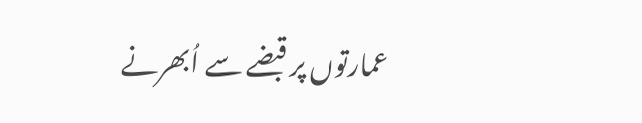عمارتوں پر قبضے سے اُبھرنے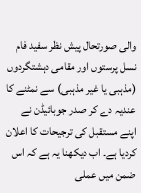والی صورتحال پیش نظر سفید فام نسل پرستوں اور مقامی دہشتگردوں (مذہبی یا غیر مذہبی) سے نمٹنے کا عندیہ دے کر صدر جوبائیڈن نے اپنے مستقبل کی ترجیحات کا اعلان کردیا ہے۔ اب دیکھنا یہ ہے کہ اس ضمن میں عملی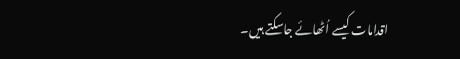اقدامات کیسے اُٹھائے جاسکتے ہیں۔